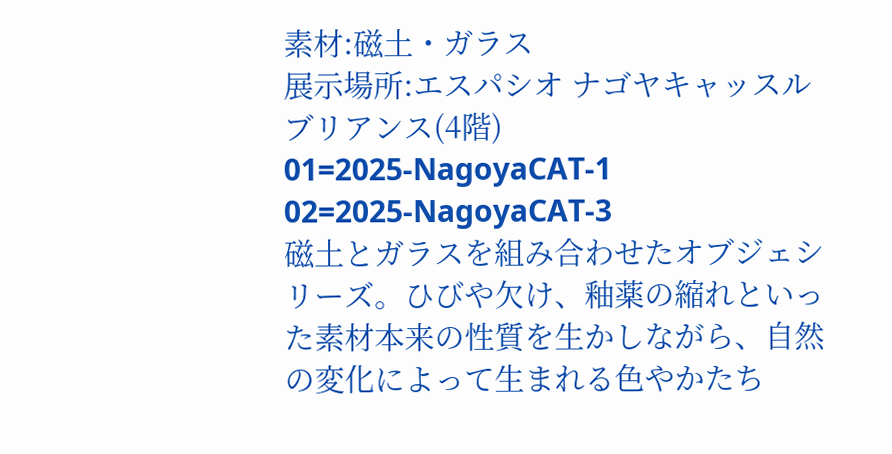素材:磁土・ガラス
展示場所:エスパシオ ナゴヤキャッスル ブリアンス(4階)
01=2025-NagoyaCAT-1
02=2025-NagoyaCAT-3
磁土とガラスを組み合わせたオブジェシリーズ。ひびや欠け、釉薬の縮れといった素材本来の性質を生かしながら、自然の変化によって生まれる色やかたち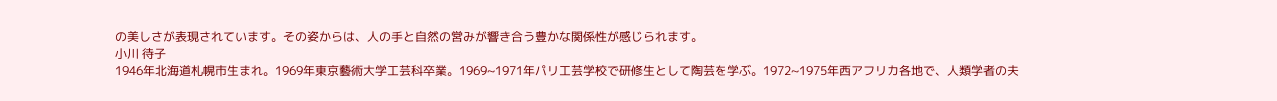の美しさが表現されています。その姿からは、人の手と自然の営みが響き合う豊かな関係性が感じられます。
小川 待子
1946年北海道札幌市生まれ。1969年東京藝術大学工芸科卒業。1969~1971年パリ工芸学校で研修生として陶芸を学ぶ。1972~1975年西アフリカ各地で、人類学者の夫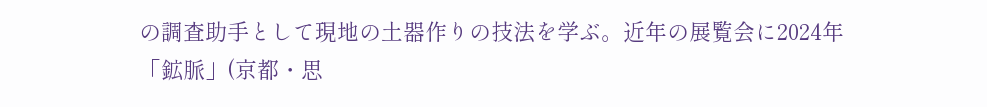の調査助手として現地の土器作りの技法を学ぶ。近年の展覧会に2024年「鉱脈」(京都・思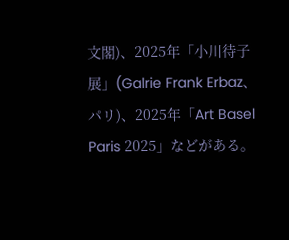文閣)、2025年「小川待子展」(Galrie Frank Erbaz、パリ)、2025年「Art Basel Paris 2025」などがある。